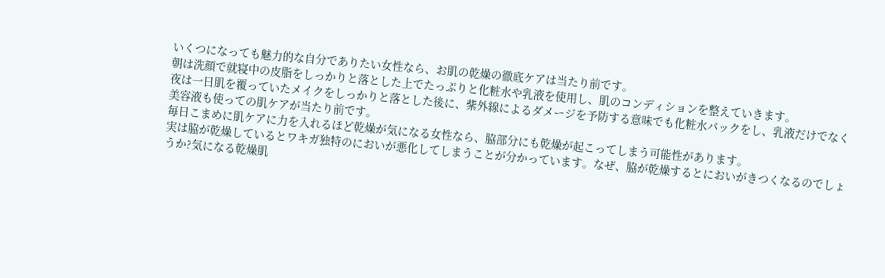いくつになっても魅力的な自分でありたい女性なら、お肌の乾燥の徹底ケアは当たり前です。
朝は洗顔で就寝中の皮脂をしっかりと落とした上でたっぷりと化粧水や乳液を使用し、肌のコンディションを整えていきます。
夜は一日肌を覆っていたメイクをしっかりと落とした後に、紫外線によるダメージを予防する意味でも化粧水パックをし、乳液だけでなく美容液も使っての肌ケアが当たり前です。
毎日こまめに肌ケアに力を入れるほど乾燥が気になる女性なら、脇部分にも乾燥が起こってしまう可能性があります。
実は脇が乾燥しているとワキガ独特のにおいが悪化してしまうことが分かっています。なぜ、脇が乾燥するとにおいがきつくなるのでしょうか?気になる乾燥肌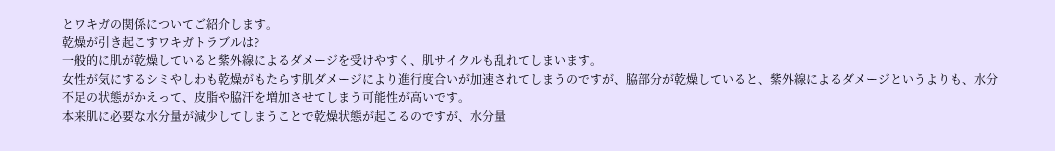とワキガの関係についてご紹介します。
乾燥が引き起こすワキガトラブルは?
一般的に肌が乾燥していると紫外線によるダメージを受けやすく、肌サイクルも乱れてしまいます。
女性が気にするシミやしわも乾燥がもたらす肌ダメージにより進行度合いが加速されてしまうのですが、脇部分が乾燥していると、紫外線によるダメージというよりも、水分不足の状態がかえって、皮脂や脇汗を増加させてしまう可能性が高いです。
本来肌に必要な水分量が減少してしまうことで乾燥状態が起こるのですが、水分量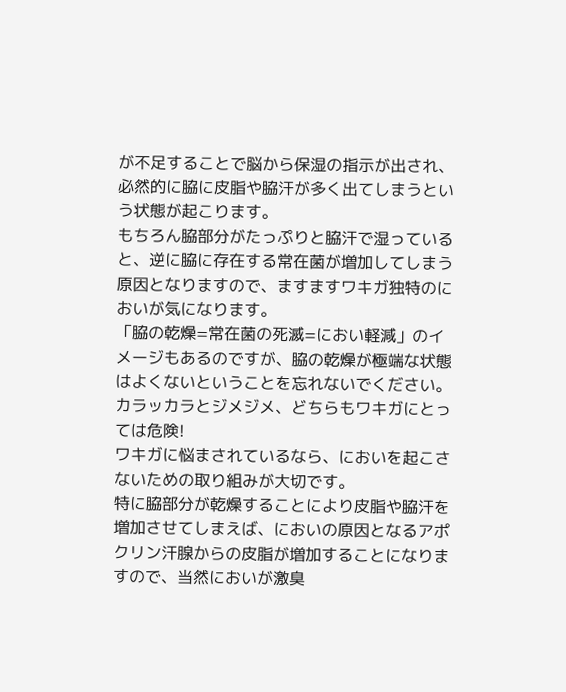が不足することで脳から保湿の指示が出され、必然的に脇に皮脂や脇汗が多く出てしまうという状態が起こります。
もちろん脇部分がたっぷりと脇汗で湿っていると、逆に脇に存在する常在菌が増加してしまう原因となりますので、ますますワキガ独特のにおいが気になります。
「脇の乾燥=常在菌の死滅=におい軽減」のイメージもあるのですが、脇の乾燥が極端な状態はよくないということを忘れないでください。
カラッカラとジメジメ、どちらもワキガにとっては危険!
ワキガに悩まされているなら、においを起こさないための取り組みが大切です。
特に脇部分が乾燥することにより皮脂や脇汗を増加させてしまえば、においの原因となるアポクリン汗腺からの皮脂が増加することになりますので、当然においが激臭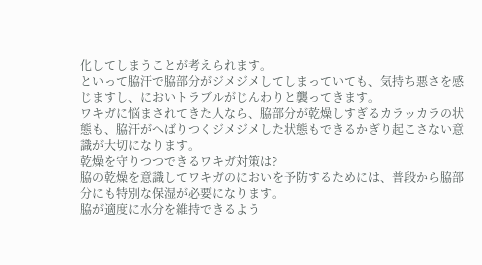化してしまうことが考えられます。
といって脇汗で脇部分がジメジメしてしまっていても、気持ち悪さを感じますし、においトラブルがじんわりと襲ってきます。
ワキガに悩まされてきた人なら、脇部分が乾燥しすぎるカラッカラの状態も、脇汗がへばりつくジメジメした状態もできるかぎり起こさない意識が大切になります。
乾燥を守りつつできるワキガ対策は?
脇の乾燥を意識してワキガのにおいを予防するためには、普段から脇部分にも特別な保湿が必要になります。
脇が適度に水分を維持できるよう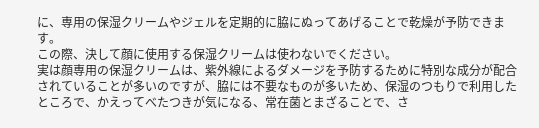に、専用の保湿クリームやジェルを定期的に脇にぬってあげることで乾燥が予防できます。
この際、決して顔に使用する保湿クリームは使わないでください。
実は顔専用の保湿クリームは、紫外線によるダメージを予防するために特別な成分が配合されていることが多いのですが、脇には不要なものが多いため、保湿のつもりで利用したところで、かえってべたつきが気になる、常在菌とまざることで、さ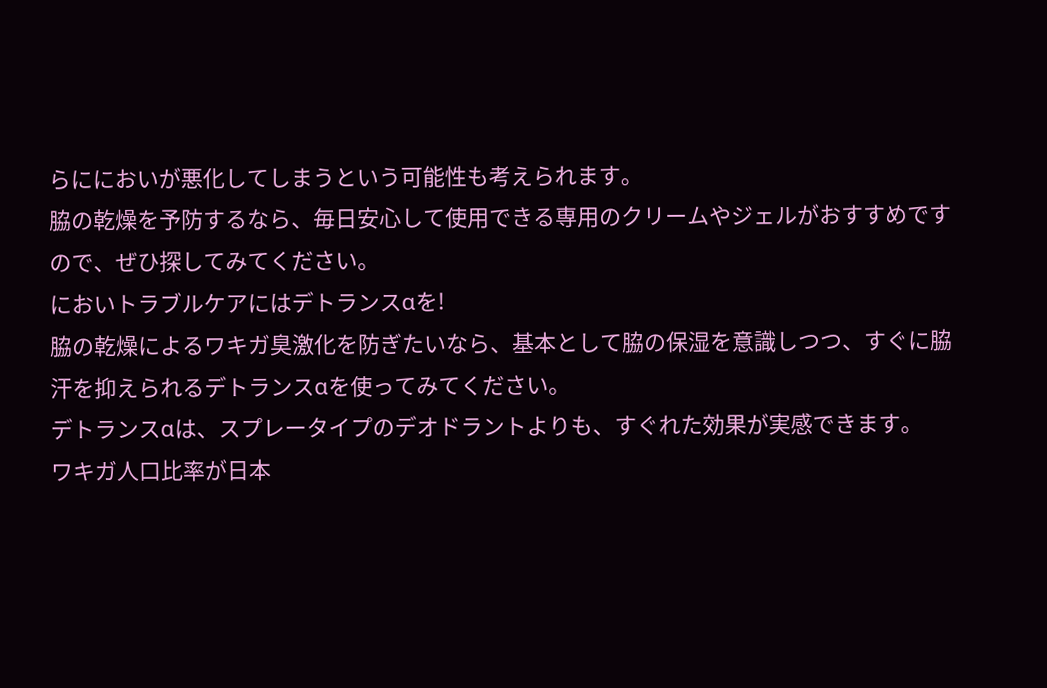らににおいが悪化してしまうという可能性も考えられます。
脇の乾燥を予防するなら、毎日安心して使用できる専用のクリームやジェルがおすすめですので、ぜひ探してみてください。
においトラブルケアにはデトランスαを!
脇の乾燥によるワキガ臭激化を防ぎたいなら、基本として脇の保湿を意識しつつ、すぐに脇汗を抑えられるデトランスαを使ってみてください。
デトランスαは、スプレータイプのデオドラントよりも、すぐれた効果が実感できます。
ワキガ人口比率が日本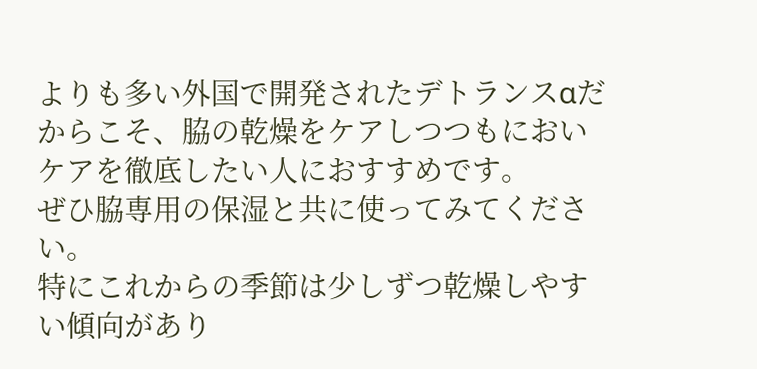よりも多い外国で開発されたデトランスαだからこそ、脇の乾燥をケアしつつもにおいケアを徹底したい人におすすめです。
ぜひ脇専用の保湿と共に使ってみてください。
特にこれからの季節は少しずつ乾燥しやすい傾向があり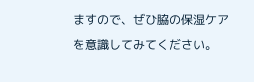ますので、ぜひ脇の保湿ケアを意識してみてください。